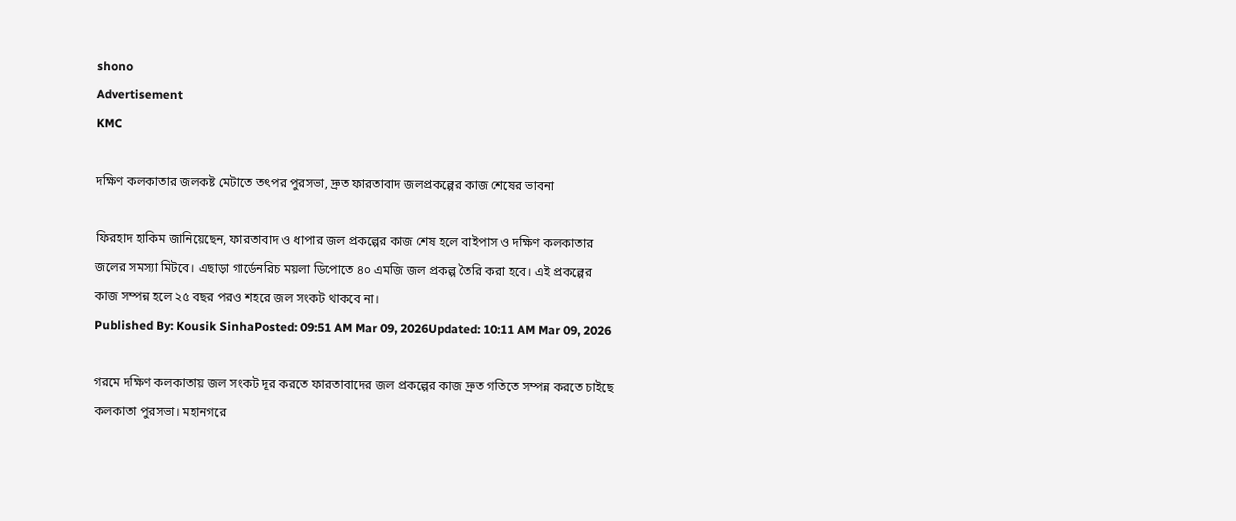shono
Advertisement
KMC

দক্ষিণ কলকাতার জলকষ্ট মেটাতে তৎপর পুরসভা, দ্রুত ফারতাবাদ জলপ্রকল্পের কাজ শেষের ভাবনা

ফিরহাদ হাকিম জানিয়েছেন, ফারতাবাদ ও ধাপার জল প্রকল্পের কাজ শেষ হলে বাইপাস ও দক্ষিণ কলকাতার জলের সমস্যা মিটবে। এছাড়া গার্ডেনরিচ ময়লা ডিপোতে ৪০ এমজি জল প্রকল্প তৈরি করা হবে। এই প্রকল্পের কাজ সম্পন্ন হলে ২৫ বছর পরও শহরে জল সংকট থাকবে না।
Published By: Kousik SinhaPosted: 09:51 AM Mar 09, 2026Updated: 10:11 AM Mar 09, 2026

গরমে দক্ষিণ কলকাতায় জল সংকট দূর করতে ফারতাবাদের জল প্রকল্পের কাজ দ্রুত গতিতে সম্পন্ন করতে চাইছে কলকাতা পুরসভা। মহানগরে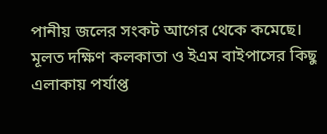পানীয় জলের সংকট আগের থেকে কমেছে। মূলত দক্ষিণ কলকাতা ও ইএম বাইপাসের কিছু এলাকায় পর্যাপ্ত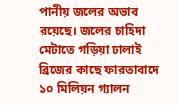পানীয় জলের অভাব রয়েছে। জলের চাহিদা মেটাতে গড়িয়া ঢালাই ব্রিজের কাছে ফারতাবাদে ১০ মিলিয়ন গ্যালন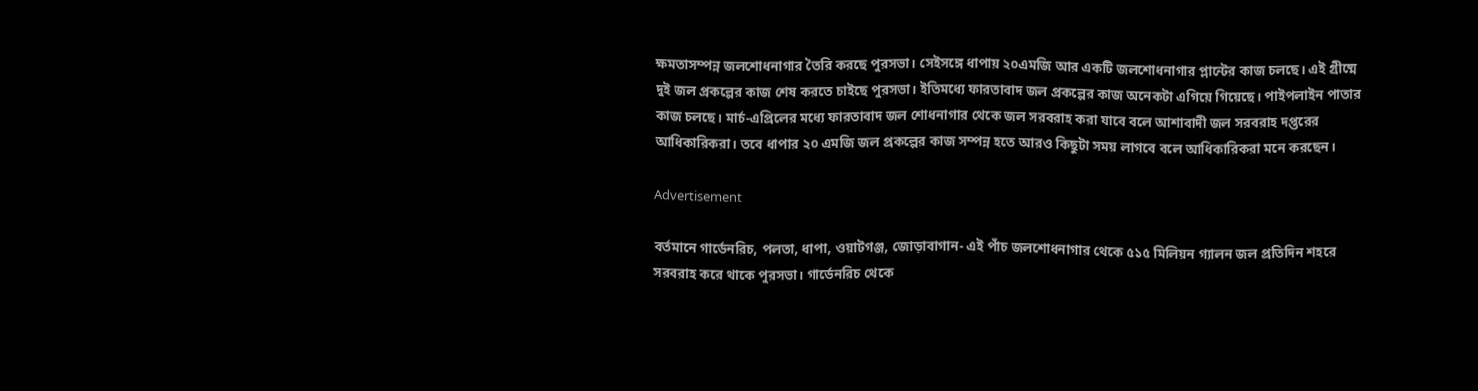ক্ষমতাসম্পন্ন জলশোধনাগার তৈরি করছে পুরসভা। সেইসঙ্গে ধাপায় ২০এমজি আর একটি জলশোধনাগার প্লান্টের কাজ চলছে। এই গ্রীষ্মে দুই জল প্রকল্পের কাজ শেষ করতে চাইছে পুরসভা। ইতিমধ্যে ফারতাবাদ জল প্রকল্পের কাজ অনেকটা এগিয়ে গিয়েছে। পাইপলাইন পাতার কাজ চলছে। মার্চ-এপ্রিলের মধ্যে ফারতাবাদ জল শোধনাগার থেকে জল সরবরাহ করা যাবে বলে আশাবাদী জল সরবরাহ দপ্তরের আধিকারিকরা। তবে ধাপার ২০ এমজি জল প্রকল্পের কাজ সম্পন্ন হতে আরও কিছুটা সময় লাগবে বলে আধিকারিকরা মনে করছেন।

Advertisement

বর্তমানে গার্ডেনরিচ, পলতা, ধাপা, ওয়াটগঞ্জ, জোড়াবাগান- এই পাঁচ জলশোধনাগার থেকে ৫১৫ মিলিয়ন গ্যালন জল প্রতিদিন শহরে সরবরাহ করে থাকে পুরসভা। গার্ডেনরিচ থেকে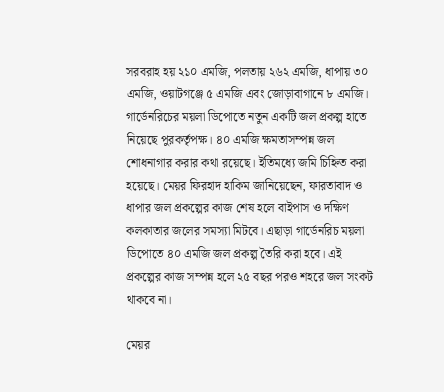সরবরাহ হয় ২১০ এমজি, পলতায় ২৬২ এমজি, ধাপায় ৩০ এমজি, ওয়াটগঞ্জে ৫ এমজি এবং জোড়াবাগানে ৮ এমজি। গার্ডেনরিচের ময়লা ডিপোতে নতুন একটি জল প্রকল্প হাতে নিয়েছে পুরকর্তৃপক্ষ। ৪০ এমজি ক্ষমতাসম্পন্ন জল শোধনাগার করার কথা রয়েছে। ইতিমধ্যে জমি চিহ্নিত করা হয়েছে। মেয়র ফিরহাদ হাকিম জানিয়েছেন, ফারতাবাদ ও ধাপার জল প্রকল্পের কাজ শেষ হলে বাইপাস ও দক্ষিণ কলকাতার জলের সমস্যা মিটবে। এছাড়া গার্ডেনরিচ ময়লা ডিপোতে ৪০ এমজি জল প্রকল্প তৈরি করা হবে। এই প্রকল্পের কাজ সম্পন্ন হলে ২৫ বছর পরও শহরে জল সংকট থাকবে না।

মেয়র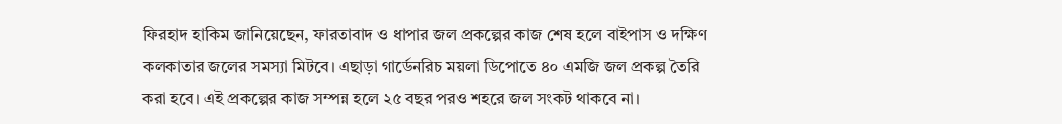ফিরহাদ হাকিম জানিয়েছেন, ফারতাবাদ ও ধাপার জল প্রকল্পের কাজ শেষ হলে বাইপাস ও দক্ষিণ কলকাতার জলের সমস্যা মিটবে। এছাড়া গার্ডেনরিচ ময়লা ডিপোতে ৪০ এমজি জল প্রকল্প তৈরি করা হবে। এই প্রকল্পের কাজ সম্পন্ন হলে ২৫ বছর পরও শহরে জল সংকট থাকবে না।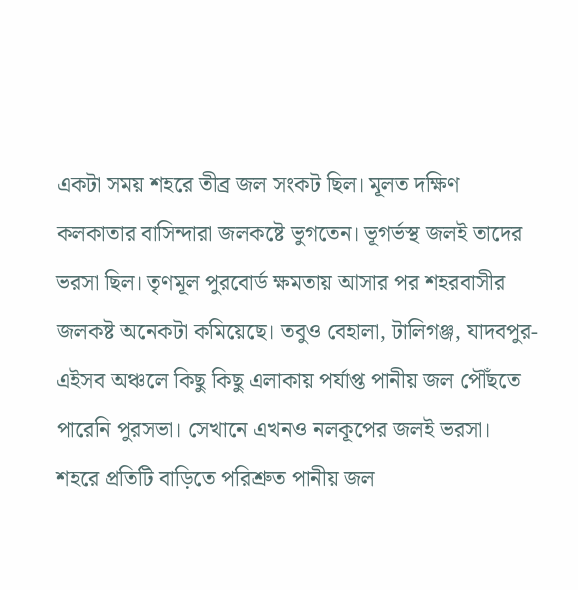একটা সময় শহরে তীব্র জল সংকট ছিল। মূলত দক্ষিণ কলকাতার বাসিন্দারা জলকষ্টে ভুগতেন। ভূগর্ভস্থ জলই তাদের ভরসা ছিল। তৃণমূল পুরবোর্ড ক্ষমতায় আসার পর শহরবাসীর জলকষ্ট অনেকটা কমিয়েছে। তবুও বেহালা, টালিগঞ্জ, যাদবপুর- এইসব অঞ্চলে কিছু কিছু এলাকায় পর্যাপ্ত পানীয় জল পৌঁছতে পারেনি পুরসভা। সেখানে এখনও নলকূপের জলই ভরসা। শহরে প্রতিটি বাড়িতে পরিশ্রুত পানীয় জল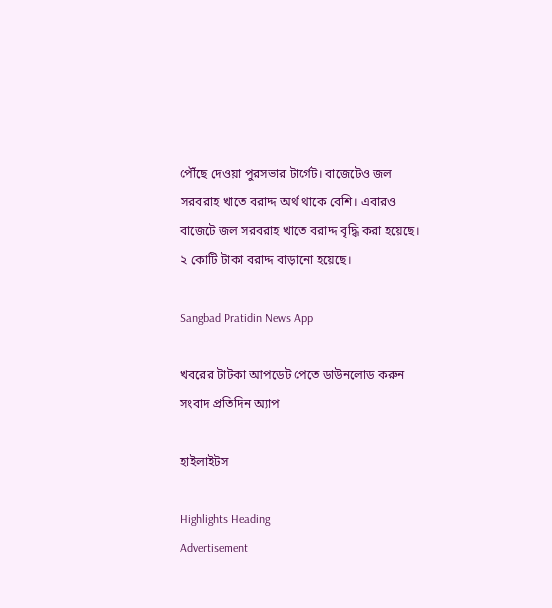পৌঁছে দেওয়া পুরসভার টার্গেট। বাজেটেও জল সরবরাহ খাতে বরাদ্দ অর্থ থাকে বেশি। এবারও বাজেটে জল সরবরাহ খাতে বরাদ্দ বৃদ্ধি করা হয়েছে। ২ কোটি টাকা বরাদ্দ বাড়ানো হয়েছে।

Sangbad Pratidin News App

খবরের টাটকা আপডেট পেতে ডাউনলোড করুন সংবাদ প্রতিদিন অ্যাপ

হাইলাইটস

Highlights Heading
Advertisement